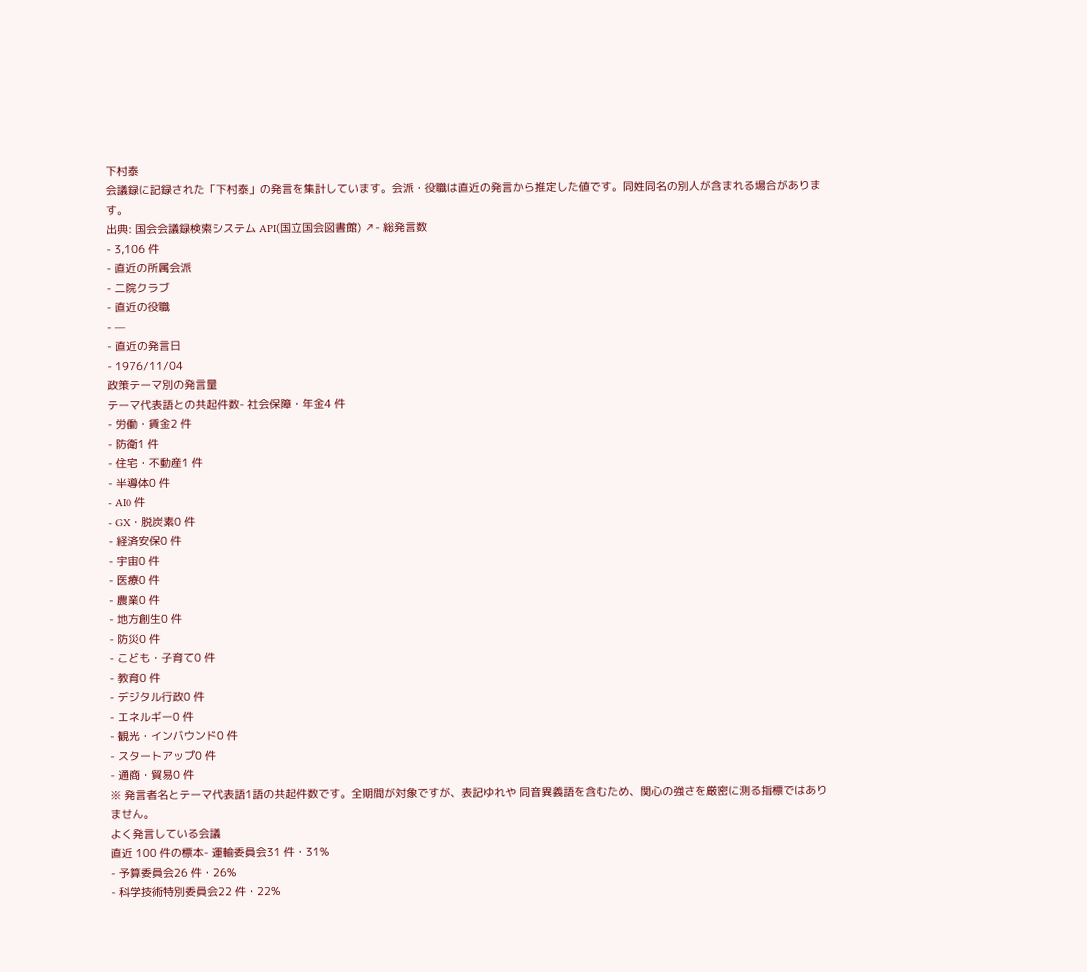下村泰
会議録に記録された「下村泰」の発言を集計しています。会派・役職は直近の発言から推定した値です。同姓同名の別人が含まれる場合があります。
出典: 国会会議録検索システム API(国立国会図書館) ↗- 総発言数
- 3,106 件
- 直近の所属会派
- 二院クラブ
- 直近の役職
- —
- 直近の発言日
- 1976/11/04
政策テーマ別の発言量
テーマ代表語との共起件数- 社会保障・年金4 件
- 労働・賃金2 件
- 防衛1 件
- 住宅・不動産1 件
- 半導体0 件
- AI0 件
- GX・脱炭素0 件
- 経済安保0 件
- 宇宙0 件
- 医療0 件
- 農業0 件
- 地方創生0 件
- 防災0 件
- こども・子育て0 件
- 教育0 件
- デジタル行政0 件
- エネルギー0 件
- 観光・インバウンド0 件
- スタートアップ0 件
- 通商・貿易0 件
※ 発言者名とテーマ代表語1語の共起件数です。全期間が対象ですが、表記ゆれや 同音異義語を含むため、関心の強さを厳密に測る指標ではありません。
よく発言している会議
直近 100 件の標本- 運輸委員会31 件・31%
- 予算委員会26 件・26%
- 科学技術特別委員会22 件・22%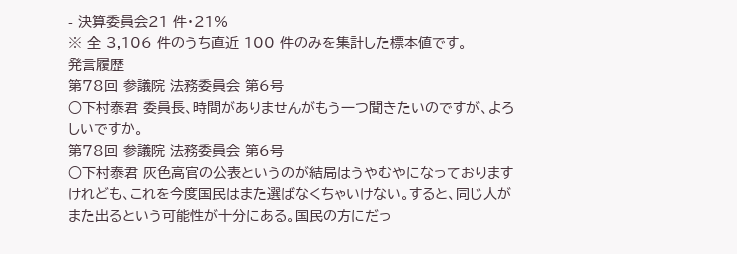- 決算委員会21 件・21%
※ 全 3,106 件のうち直近 100 件のみを集計した標本値です。
発言履歴
第78回 参議院 法務委員会 第6号
○下村泰君 委員長、時間がありませんがもう一つ聞きたいのですが、よろしいですか。
第78回 参議院 法務委員会 第6号
○下村泰君 灰色高官の公表というのが結局はうやむやになっておりますけれども、これを今度国民はまた選ばなくちゃいけない。すると、同じ人がまた出るという可能性が十分にある。国民の方にだっ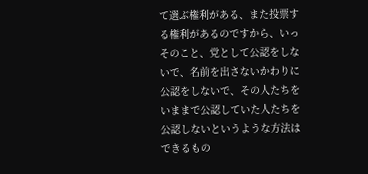て選ぶ権利がある、また投票する権利があるのですから、いっそのこと、党として公認をしないで、名前を出さないかわりに公認をしないで、その人たちをいままで公認していた人たちを公認しないというような方法はできるもの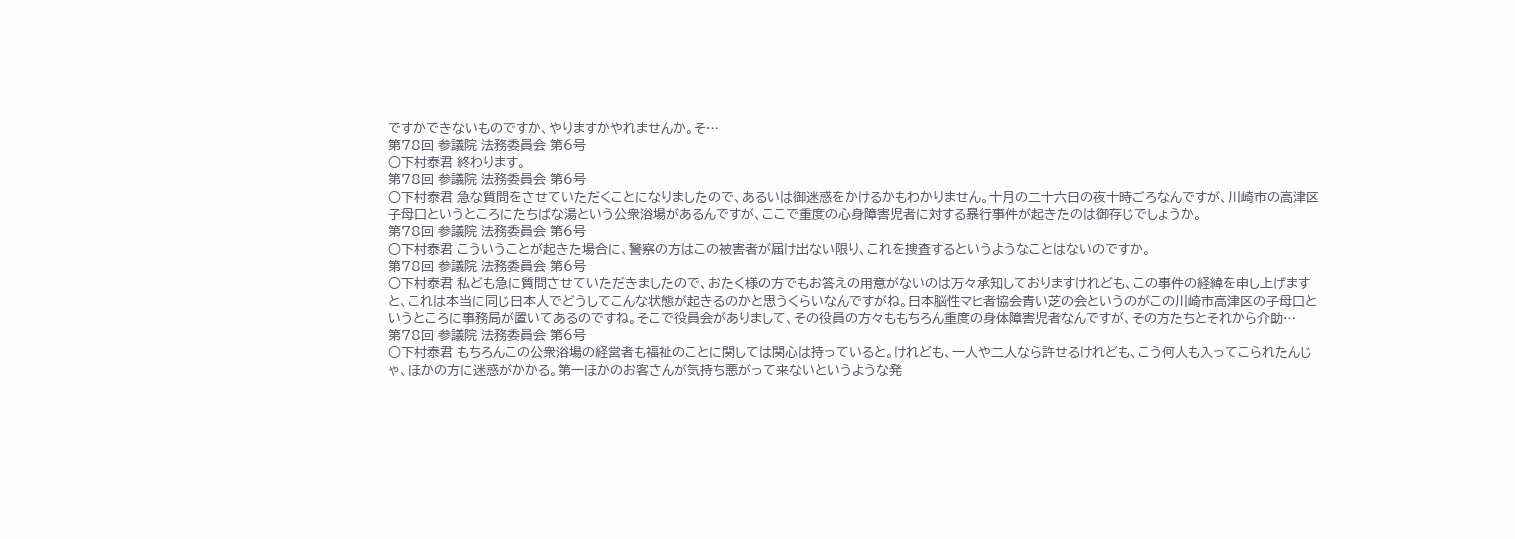ですかできないものですか、やりますかやれませんか。そ…
第78回 参議院 法務委員会 第6号
○下村泰君 終わります。
第78回 参議院 法務委員会 第6号
○下村泰君 急な質問をさせていただくことになりましたので、あるいは御迷惑をかけるかもわかりません。十月の二十六日の夜十時ごろなんですが、川崎市の高津区子母口というところにたちばな湯という公衆浴場があるんですが、ここで重度の心身障害児者に対する暴行事件が起きたのは御存じでしょうか。
第78回 参議院 法務委員会 第6号
○下村泰君 こういうことが起きた場合に、警察の方はこの被害者が届け出ない限り、これを捜査するというようなことはないのですか。
第78回 参議院 法務委員会 第6号
○下村泰君 私ども急に質問させていただきましたので、おたく様の方でもお答えの用意がないのは万々承知しておりますけれども、この事件の経緯を申し上げますと、これは本当に同じ日本人でどうしてこんな状態が起きるのかと思うくらいなんですがね。日本脳性マヒ者協会青い芝の会というのがこの川崎市高津区の子母口というところに事務局が置いてあるのですね。そこで役員会がありまして、その役員の方々ももちろん重度の身体障害児者なんですが、その方たちとそれから介助…
第78回 参議院 法務委員会 第6号
○下村泰君 もちろんこの公衆浴場の経営者も福祉のことに関しては関心は持っていると。けれども、一人や二人なら許せるけれども、こう何人も入ってこられたんじゃ、ほかの方に迷惑がかかる。第一ほかのお客さんが気持ち悪がって来ないというような発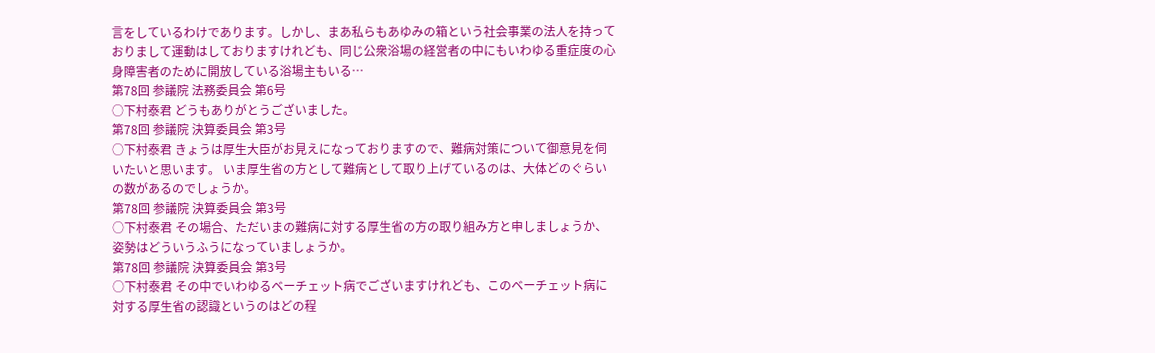言をしているわけであります。しかし、まあ私らもあゆみの箱という社会事業の法人を持っておりまして運動はしておりますけれども、同じ公衆浴場の経営者の中にもいわゆる重症度の心身障害者のために開放している浴場主もいる…
第78回 参議院 法務委員会 第6号
○下村泰君 どうもありがとうございました。
第78回 参議院 決算委員会 第3号
○下村泰君 きょうは厚生大臣がお見えになっておりますので、難病対策について御意見を伺いたいと思います。 いま厚生省の方として難病として取り上げているのは、大体どのぐらいの数があるのでしょうか。
第78回 参議院 決算委員会 第3号
○下村泰君 その場合、ただいまの難病に対する厚生省の方の取り組み方と申しましょうか、姿勢はどういうふうになっていましょうか。
第78回 参議院 決算委員会 第3号
○下村泰君 その中でいわゆるベーチェット病でございますけれども、このベーチェット病に対する厚生省の認識というのはどの程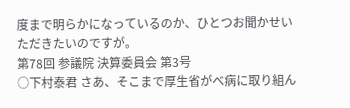度まで明らかになっているのか、ひとつお聞かせいただきたいのですが。
第78回 参議院 決算委員会 第3号
○下村泰君 さあ、そこまで厚生省がべ病に取り組ん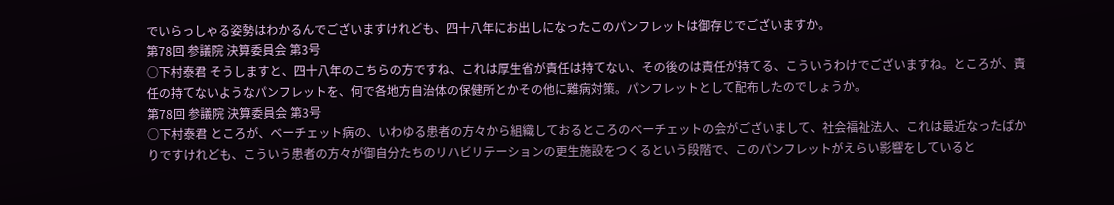でいらっしゃる姿勢はわかるんでございますけれども、四十八年にお出しになったこのパンフレットは御存じでございますか。
第78回 参議院 決算委員会 第3号
○下村泰君 そうしますと、四十八年のこちらの方ですね、これは厚生省が責任は持てない、その後のは責任が持てる、こういうわけでございますね。ところが、責任の持てないようなパンフレットを、何で各地方自治体の保健所とかその他に難病対策。パンフレットとして配布したのでしょうか。
第78回 参議院 決算委員会 第3号
○下村泰君 ところが、ベーチェット病の、いわゆる患者の方々から組織しておるところのべーチェットの会がございまして、社会福祉法人、これは最近なったばかりですけれども、こういう患者の方々が御自分たちのリハビリテーションの更生施設をつくるという段階で、このパンフレットがえらい影響をしていると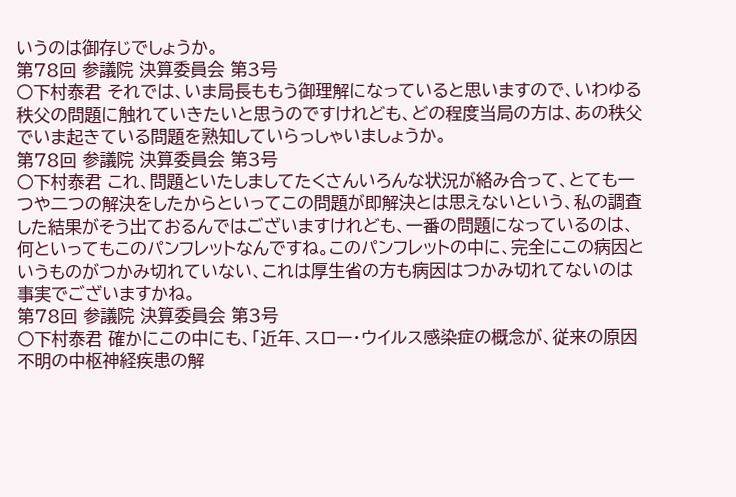いうのは御存じでしょうか。
第78回 参議院 決算委員会 第3号
○下村泰君 それでは、いま局長ももう御理解になっていると思いますので、いわゆる秩父の問題に触れていきたいと思うのですけれども、どの程度当局の方は、あの秩父でいま起きている問題を熟知していらっしゃいましょうか。
第78回 参議院 決算委員会 第3号
○下村泰君 これ、問題といたしましてたくさんいろんな状況が絡み合って、とても一つや二つの解決をしたからといってこの問題が即解決とは思えないという、私の調査した結果がそう出ておるんではございますけれども、一番の問題になっているのは、何といってもこのパンフレットなんですね。このパンフレットの中に、完全にこの病因というものがつかみ切れていない、これは厚生省の方も病因はつかみ切れてないのは事実でございますかね。
第78回 参議院 決算委員会 第3号
○下村泰君 確かにこの中にも、「近年、スロー・ウイルス感染症の概念が、従来の原因不明の中枢神経疾患の解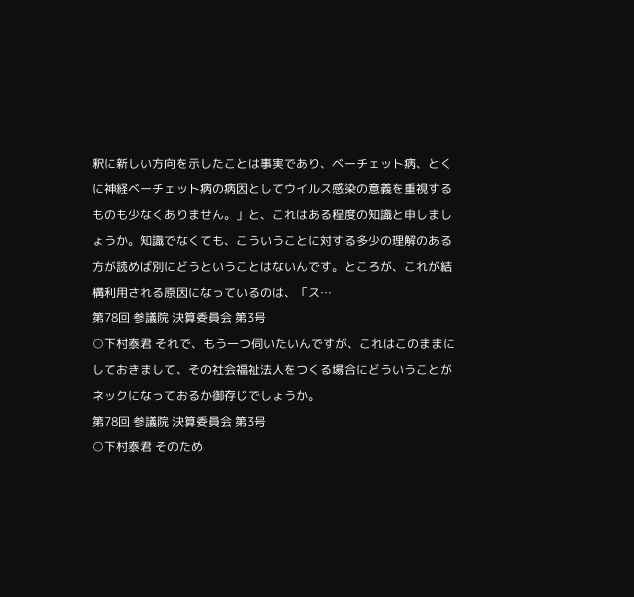釈に新しい方向を示したことは事実であり、ベーチェット病、とくに神経ベーチェット病の病因としてウイルス感染の意義を重視するものも少なくありません。」と、これはある程度の知識と申しましょうか。知識でなくても、こういうことに対する多少の理解のある方が読めば別にどうということはないんです。ところが、これが結構利用される原因になっているのは、「ス…
第78回 参議院 決算委員会 第3号
○下村泰君 それで、もう一つ伺いたいんですが、これはこのままにしておきまして、その社会福祉法人をつくる場合にどういうことがネックになっておるか御存じでしょうか。
第78回 参議院 決算委員会 第3号
○下村泰君 そのため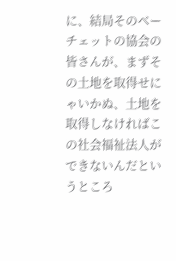に、結局そのベーチェットの協会の皆さんが、まずその土地を取得せにゃいかぬ、土地を取得しなければこの社会福祉法人ができないんだというところ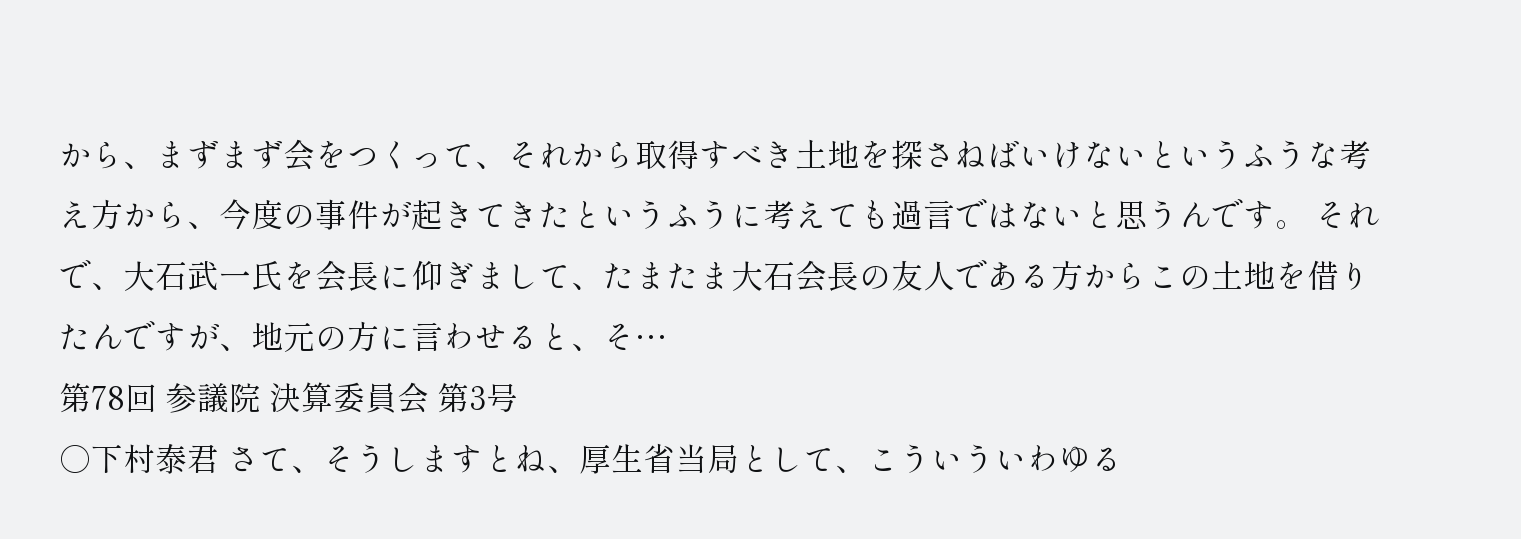から、まずまず会をつくって、それから取得すべき土地を探さねばいけないというふうな考え方から、今度の事件が起きてきたというふうに考えても過言ではないと思うんです。 それで、大石武一氏を会長に仰ぎまして、たまたま大石会長の友人である方からこの土地を借りたんですが、地元の方に言わせると、そ…
第78回 参議院 決算委員会 第3号
○下村泰君 さて、そうしますとね、厚生省当局として、こういういわゆる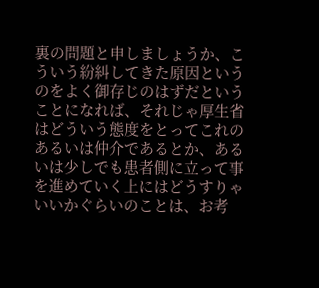裏の問題と申しましょうか、こういう紛糾してきた原因というのをよく御存じのはずだということになれば、それじゃ厚生省はどういう態度をとってこれのあるいは仲介であるとか、あるいは少しでも患者側に立って事を進めていく上にはどうすりゃいいかぐらいのことは、お考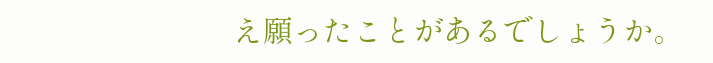え願ったことがあるでしょうか。